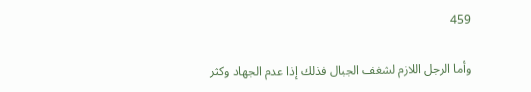459

وأما الرجل اللازم لشغف الجبال فذلك إذا عدم الجهاد وكثر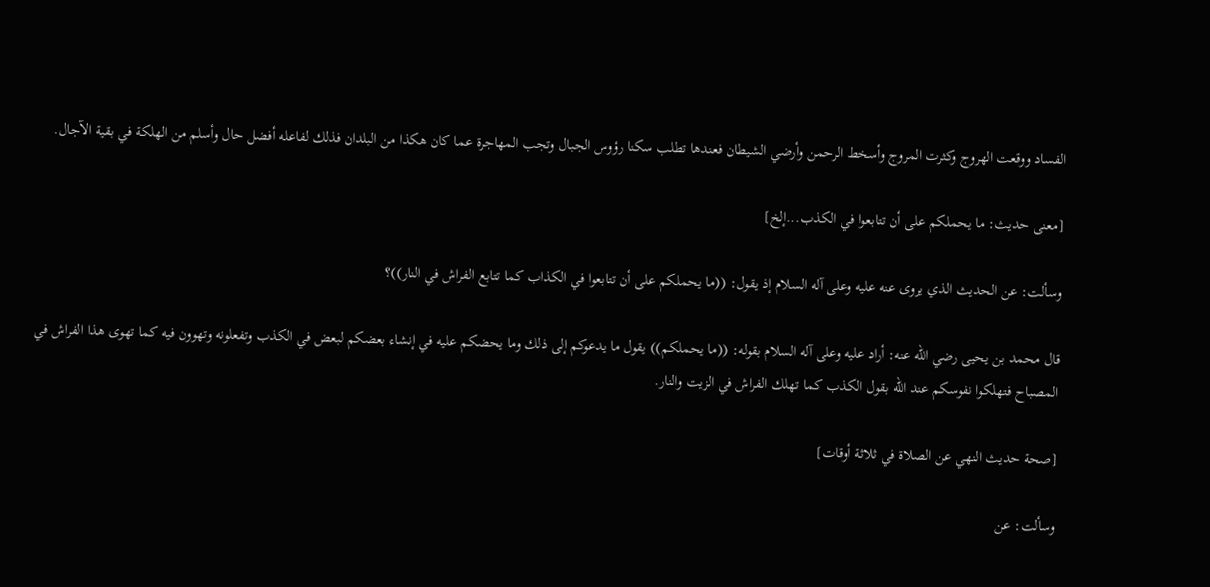الفساد ووقعت الهروج وكثرت المروج وأسخط الرحمن وأرضي الشيطان فعندها تطلب سكنا رؤوس الجبال وتجب المهاجرة عما كان هكذا من البلدان فذلك لفاعله أفضل حال وأسلم من الهلكة في بقية الآجال.

[معنى حديث: ما يحملكم على أن تتابعوا في الكذب...إلخ]

وسألت: عن الحديث الذي يروى عنه عليه وعلى آله السلام إذ يقول: ((ما يحملكم على أن تتابعوا في الكذاب كما تتابع الفراش في النار))؟

قال محمد بن يحيى رضي الله عنه: أراد عليه وعلى آله السلام بقوله: ((ما يحملكم)) يقول ما يدعوكم إلى ذلك وما يحضكم عليه في إنشاء بعضكم لبعض في الكذب وتفعلونه وتهوون فيه كما تهوى هذا الفراش في المصباح فتهلكوا نفوسكم عند الله بقول الكذب كما تهلك الفراش في الزيت والنار.

[صحة حديث النهي عن الصلاة في ثلاثة أوقات]

وسألت: عن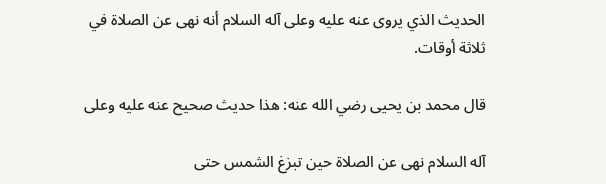الحديث الذي يروى عنه عليه وعلى آله السلام أنه نهى عن الصلاة في ثلاثة أوقات.

قال محمد بن يحيى رضي الله عنه: هذا حديث صحيح عنه عليه وعلى

آله السلام نهى عن الصلاة حين تبزغ الشمس حتى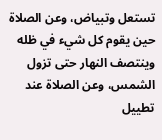تستعل وتبياض، وعن الصلاة حين يقوم كل شيء في ظله وينتصف النهار حتى تزول الشمس، وعن الصلاة عند تطييل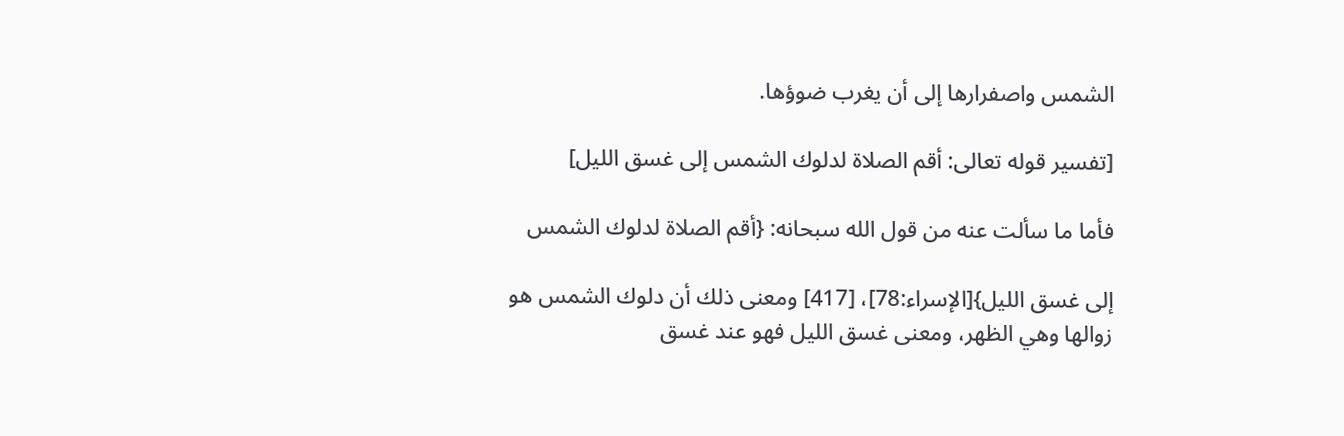الشمس واصفرارها إلى أن يغرب ضوؤها.

[تفسير قوله تعالى: أقم الصلاة لدلوك الشمس إلى غسق الليل]

فأما ما سألت عنه من قول الله سبحانه: {أقم الصلاة لدلوك الشمس

إلى غسق الليل}[الإسراء:78]، [417] ومعنى ذلك أن دلوك الشمس هو زوالها وهي الظهر، ومعنى غسق الليل فهو عند غسق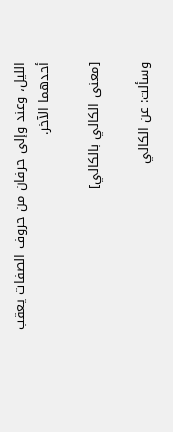الليل، وعند وإلى حرفان من حروف الصفات يعقب أحدهما الآخر.

[معنى الكالي بالكالي]

وسألت: عن الكالي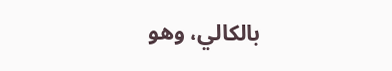بالكالي، وهو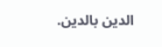الدين بالدين.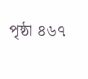পৃষ্ঠা ৪৬৭